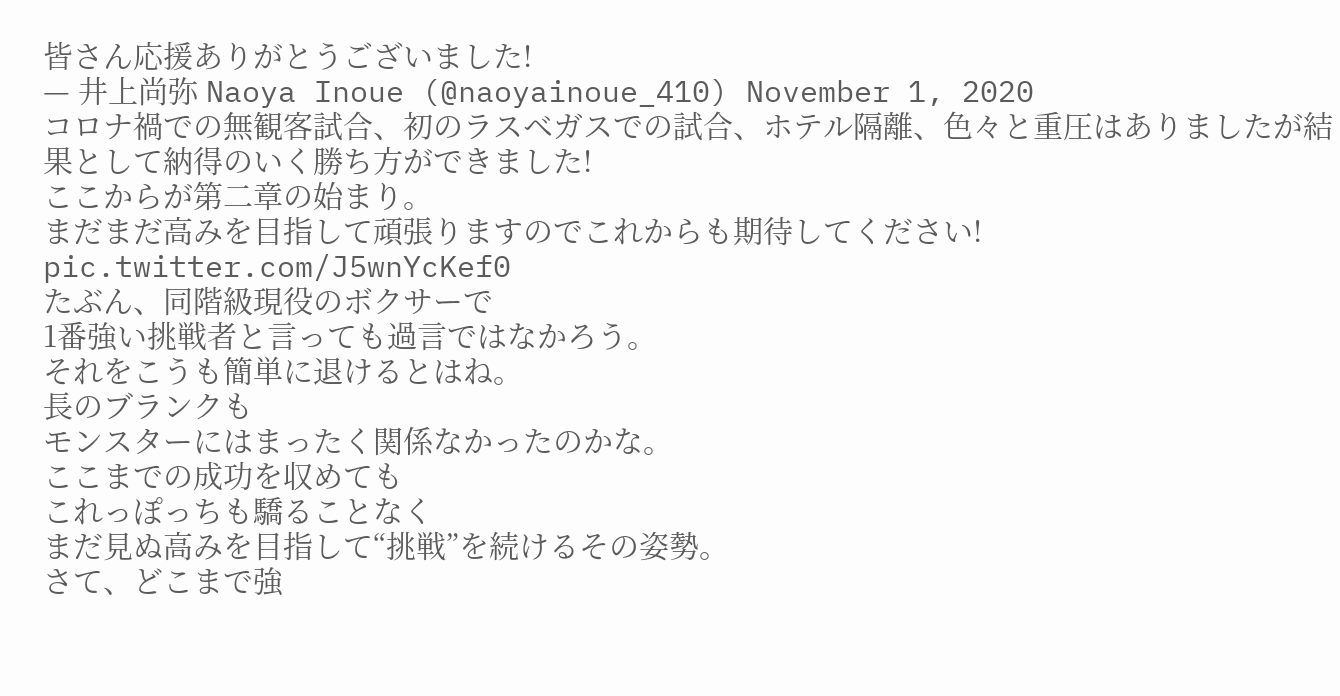皆さん応援ありがとうございました!
— 井上尚弥 Naoya Inoue (@naoyainoue_410) November 1, 2020
コロナ禍での無観客試合、初のラスベガスでの試合、ホテル隔離、色々と重圧はありましたが結果として納得のいく勝ち方ができました!
ここからが第二章の始まり。
まだまだ高みを目指して頑張りますのでこれからも期待してください! pic.twitter.com/J5wnYcKef0
たぶん、同階級現役のボクサーで
1番強い挑戦者と言っても過言ではなかろう。
それをこうも簡単に退けるとはね。
長のブランクも
モンスターにはまったく関係なかったのかな。
ここまでの成功を収めても
これっぽっちも驕ることなく
まだ見ぬ高みを目指して“挑戦”を続けるその姿勢。
さて、どこまで強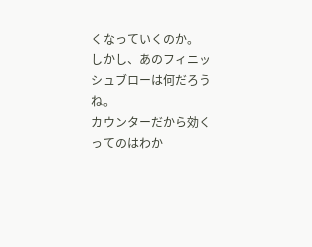くなっていくのか。
しかし、あのフィニッシュブローは何だろうね。
カウンターだから効くってのはわか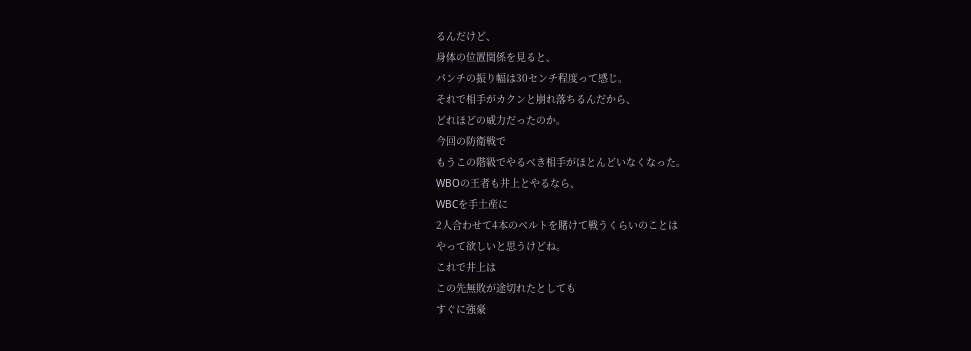るんだけど、
身体の位置関係を見ると、
パンチの振り幅は30センチ程度って感じ。
それで相手がカクンと崩れ落ちるんだから、
どれほどの威力だったのか。
今回の防衛戦で
もうこの階級でやるべき相手がほとんどいなくなった。
WBOの王者も井上とやるなら、
WBCを手土産に
2人合わせて4本のベルトを賭けて戦うくらいのことは
やって欲しいと思うけどね。
これで井上は
この先無敗が途切れたとしても
すぐに強豪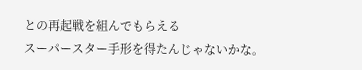との再起戦を組んでもらえる
スーパースター手形を得たんじゃないかな。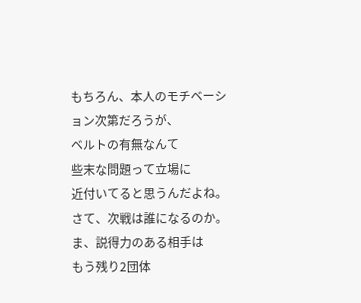もちろん、本人のモチベーション次第だろうが、
ベルトの有無なんて
些末な問題って立場に
近付いてると思うんだよね。
さて、次戦は誰になるのか。
ま、説得力のある相手は
もう残り2団体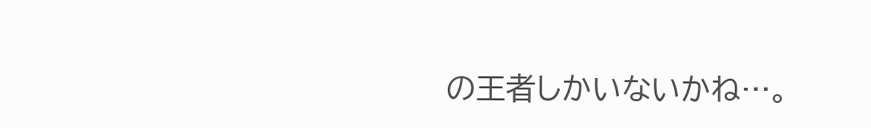の王者しかいないかね…。